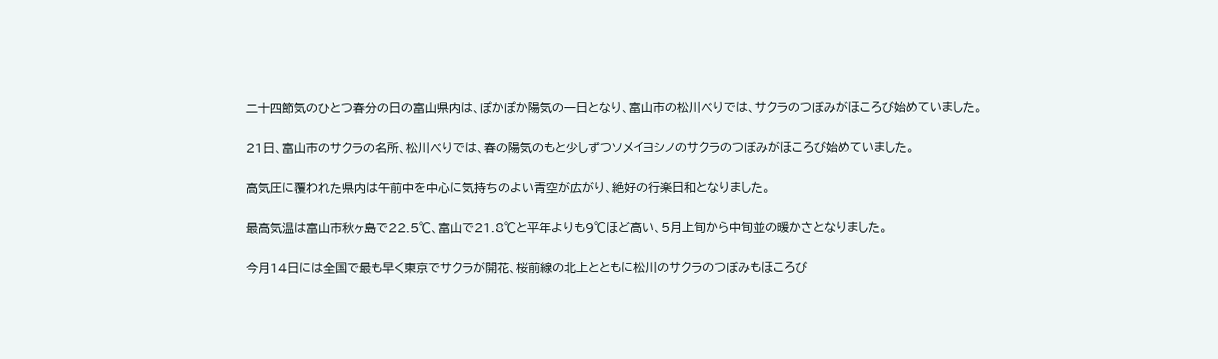二十四節気のひとつ春分の日の富山県内は、ぽかぽか陽気の一日となり、富山市の松川べりでは、サクラのつぼみがほころび始めていました。

21日、富山市のサクラの名所、松川べりでは、春の陽気のもと少しずつソメイヨシノのサクラのつぼみがほころび始めていました。

高気圧に覆われた県内は午前中を中心に気持ちのよい青空が広がり、絶好の行楽日和となりました。

最高気温は富山市秋ヶ島で22.5℃、富山で21.8℃と平年よりも9℃ほど高い、5月上旬から中旬並の暖かさとなりました。

今月14日には全国で最も早く東京でサクラが開花、桜前線の北上とともに松川のサクラのつぼみもほころび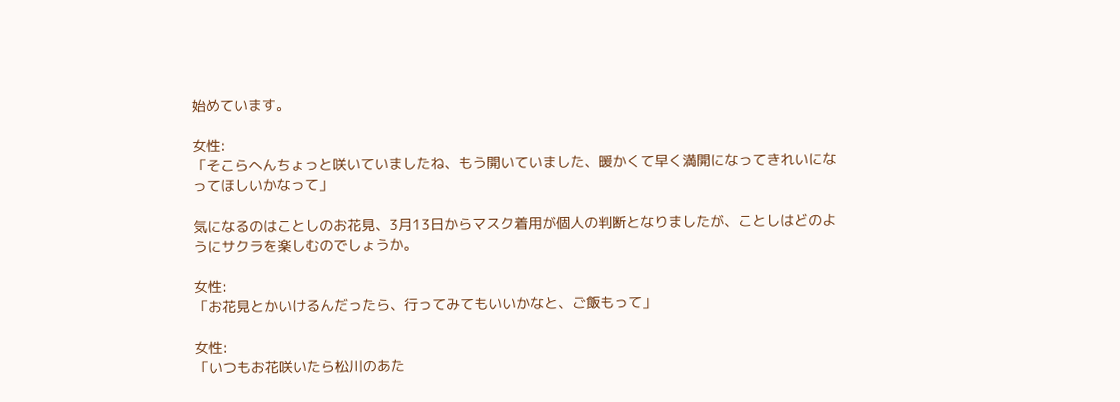始めています。

女性:
「そこらへんちょっと咲いていましたね、もう開いていました、暖かくて早く満開になってきれいになってほしいかなって」

気になるのはことしのお花見、3月13日からマスク着用が個人の判断となりましたが、ことしはどのようにサクラを楽しむのでしょうか。

女性:
「お花見とかいけるんだったら、行ってみてもいいかなと、ご飯もって」

女性:
「いつもお花咲いたら松川のあた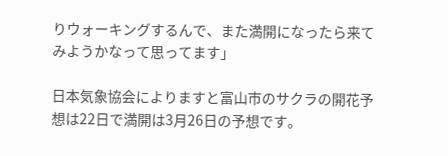りウォーキングするんで、また満開になったら来てみようかなって思ってます」

日本気象協会によりますと富山市のサクラの開花予想は22日で満開は3月26日の予想です。